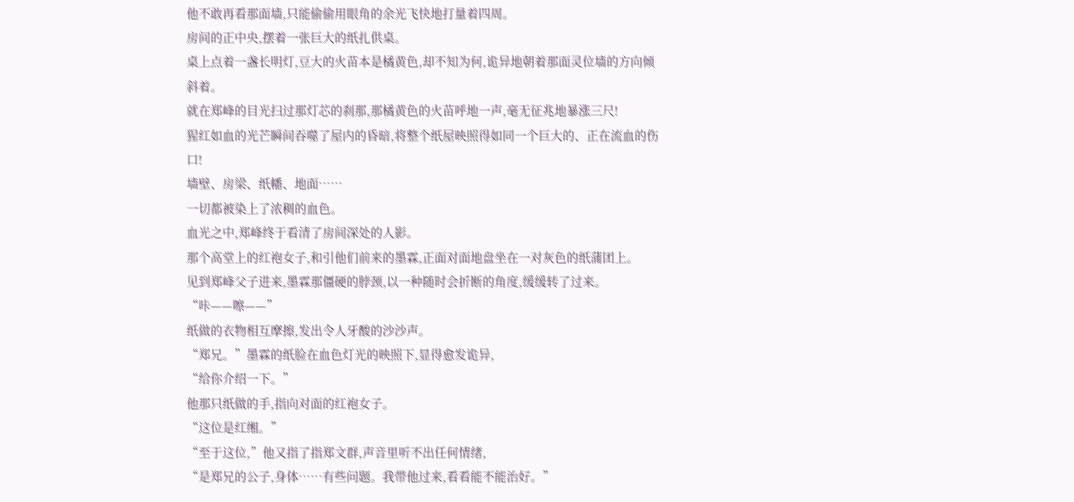他不敢再看那面墙,只能偷偷用眼角的余光飞快地打量着四周。
房间的正中央,摆着一张巨大的纸扎供桌。
桌上点着一盏长明灯,豆大的火苗本是橘黄色,却不知为何,诡异地朝着那面灵位墙的方向倾斜着。
就在郑峰的目光扫过那灯芯的刹那,那橘黄色的火苗呼地一声,毫无征兆地暴涨三尺!
猩红如血的光芒瞬间吞噬了屋内的昏暗,将整个纸屋映照得如同一个巨大的、正在流血的伤口!
墙壁、房梁、纸幡、地面……
一切都被染上了浓稠的血色。
血光之中,郑峰终于看清了房间深处的人影。
那个高堂上的红袍女子,和引他们前来的墨霖,正面对面地盘坐在一对灰色的纸蒲团上。
见到郑峰父子进来,墨霖那僵硬的脖颈,以一种随时会折断的角度,缓缓转了过来。
“咔——嚓——”
纸做的衣物相互摩擦,发出令人牙酸的沙沙声。
“郑兄。”墨霖的纸脸在血色灯光的映照下,显得愈发诡异,
“给你介绍一下。”
他那只纸做的手,指向对面的红袍女子。
“这位是红缃。”
“至于这位,”他又指了指郑文群,声音里听不出任何情绪,
“是郑兄的公子,身体……有些问题。我带他过来,看看能不能治好。”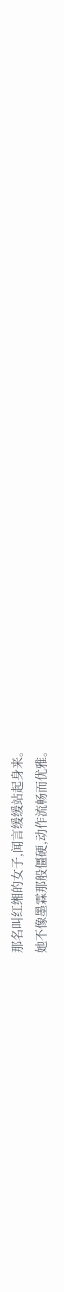那名叫红缃的女子,闻言缓缓站起身来。
她不像墨霖那般僵硬,动作流畅而优雅。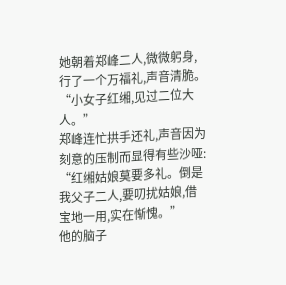她朝着郑峰二人,微微躬身,行了一个万福礼,声音清脆。
“小女子红缃,见过二位大人。”
郑峰连忙拱手还礼,声音因为刻意的压制而显得有些沙哑:
“红缃姑娘莫要多礼。倒是我父子二人,要叨扰姑娘,借宝地一用,实在惭愧。”
他的脑子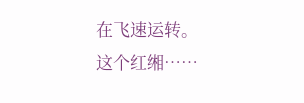在飞速运转。
这个红缃……